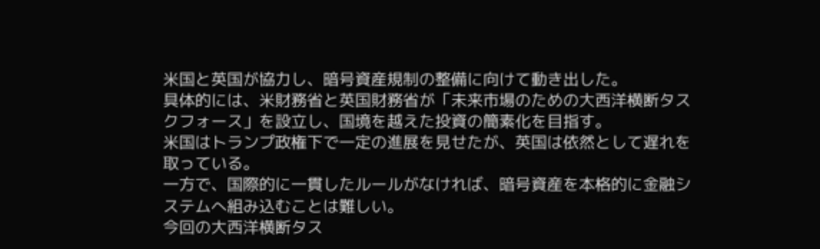米国と英国が協力し、暗号資産規制の整備に向けて動き出した。
具体的には、米財務省と英国財務省が「未来市場のための大西洋横断タスクフォース」を設立し、国境を越えた投資の簡素化を目指す。
米国はトランプ政権下で一定の進展を見せたが、英国は依然として遅れを取っている。
一方で、国際的に一貫したルールがなければ、暗号資産を本格的に金融システムへ組み込むことは難しい。
今回の大西洋横断タス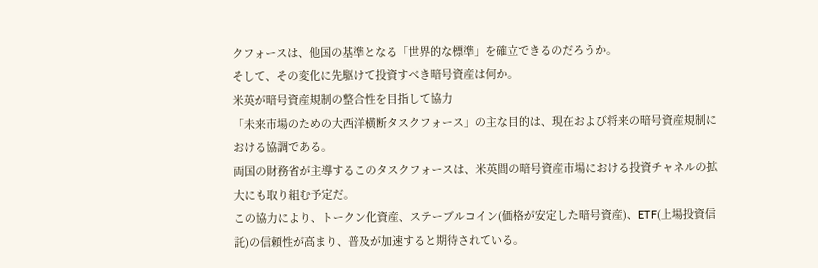クフォースは、他国の基準となる「世界的な標準」を確立できるのだろうか。
そして、その変化に先駆けて投資すべき暗号資産は何か。
米英が暗号資産規制の整合性を目指して協力
「未来市場のための大西洋横断タスクフォース」の主な目的は、現在および将来の暗号資産規制における協調である。
両国の財務省が主導するこのタスクフォースは、米英間の暗号資産市場における投資チャネルの拡大にも取り組む予定だ。
この協力により、トークン化資産、ステーブルコイン(価格が安定した暗号資産)、ETF(上場投資信託)の信頼性が高まり、普及が加速すると期待されている。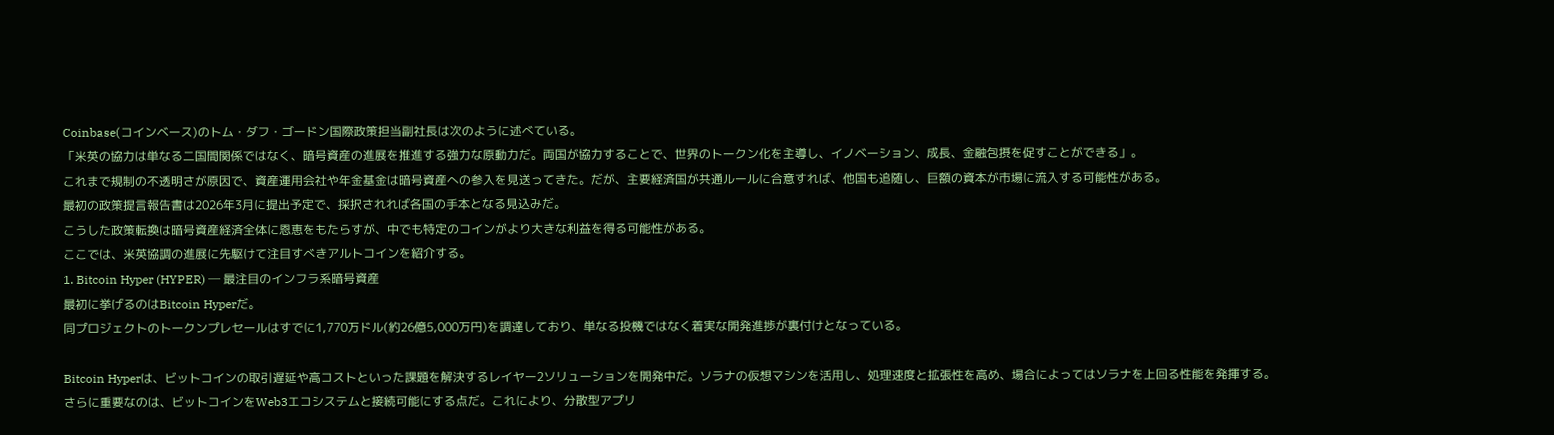Coinbase(コインベース)のトム・ダフ・ゴードン国際政策担当副社長は次のように述べている。
「米英の協力は単なる二国間関係ではなく、暗号資産の進展を推進する強力な原動力だ。両国が協力することで、世界のトークン化を主導し、イノベーション、成長、金融包摂を促すことができる」。
これまで規制の不透明さが原因で、資産運用会社や年金基金は暗号資産への参入を見送ってきた。だが、主要経済国が共通ルールに合意すれば、他国も追随し、巨額の資本が市場に流入する可能性がある。
最初の政策提言報告書は2026年3月に提出予定で、採択されれば各国の手本となる見込みだ。
こうした政策転換は暗号資産経済全体に恩恵をもたらすが、中でも特定のコインがより大きな利益を得る可能性がある。
ここでは、米英協調の進展に先駆けて注目すべきアルトコインを紹介する。
1. Bitcoin Hyper (HYPER) ─ 最注目のインフラ系暗号資産
最初に挙げるのはBitcoin Hyperだ。
同プロジェクトのトークンプレセールはすでに1,770万ドル(約26億5,000万円)を調達しており、単なる投機ではなく着実な開発進捗が裏付けとなっている。

Bitcoin Hyperは、ビットコインの取引遅延や高コストといった課題を解決するレイヤー2ソリューションを開発中だ。ソラナの仮想マシンを活用し、処理速度と拡張性を高め、場合によってはソラナを上回る性能を発揮する。
さらに重要なのは、ビットコインをWeb3エコシステムと接続可能にする点だ。これにより、分散型アプリ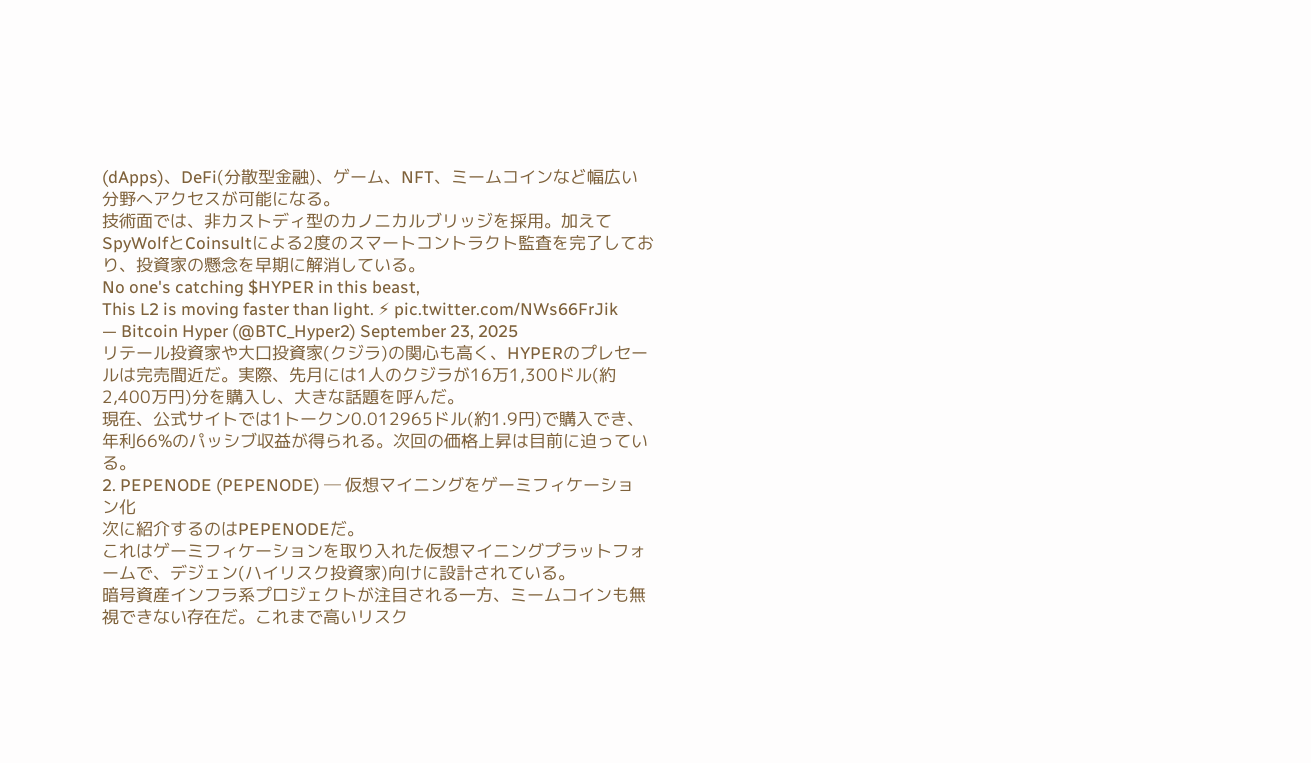(dApps)、DeFi(分散型金融)、ゲーム、NFT、ミームコインなど幅広い分野へアクセスが可能になる。
技術面では、非カストディ型のカノニカルブリッジを採用。加えてSpyWolfとCoinsultによる2度のスマートコントラクト監査を完了しており、投資家の懸念を早期に解消している。
No one's catching $HYPER in this beast,
This L2 is moving faster than light. ⚡ pic.twitter.com/NWs66FrJik
— Bitcoin Hyper (@BTC_Hyper2) September 23, 2025
リテール投資家や大口投資家(クジラ)の関心も高く、HYPERのプレセールは完売間近だ。実際、先月には1人のクジラが16万1,300ドル(約2,400万円)分を購入し、大きな話題を呼んだ。
現在、公式サイトでは1トークン0.012965ドル(約1.9円)で購入でき、年利66%のパッシブ収益が得られる。次回の価格上昇は目前に迫っている。
2. PEPENODE (PEPENODE) ─ 仮想マイニングをゲーミフィケーション化
次に紹介するのはPEPENODEだ。
これはゲーミフィケーションを取り入れた仮想マイニングプラットフォームで、デジェン(ハイリスク投資家)向けに設計されている。
暗号資産インフラ系プロジェクトが注目される一方、ミームコインも無視できない存在だ。これまで高いリスク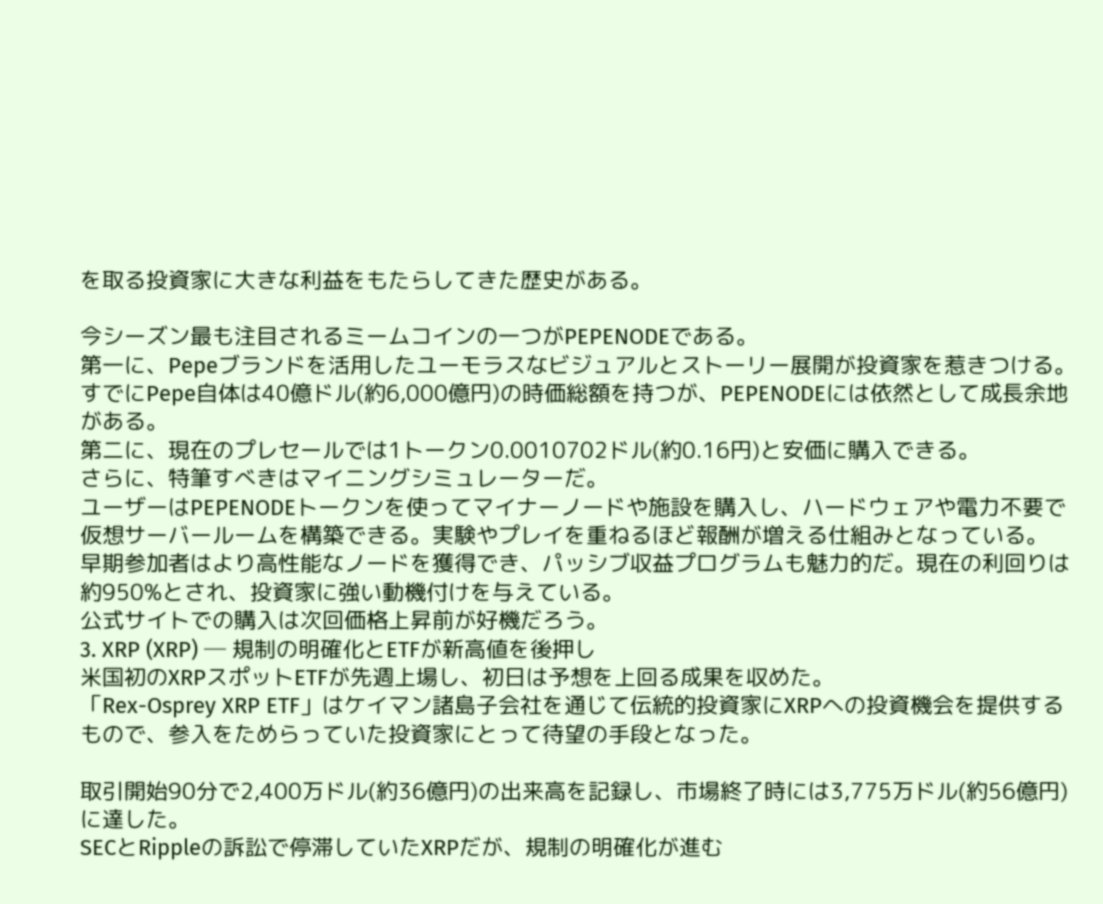を取る投資家に大きな利益をもたらしてきた歴史がある。

今シーズン最も注目されるミームコインの一つがPEPENODEである。
第一に、Pepeブランドを活用したユーモラスなビジュアルとストーリー展開が投資家を惹きつける。すでにPepe自体は40億ドル(約6,000億円)の時価総額を持つが、PEPENODEには依然として成長余地がある。
第二に、現在のプレセールでは1トークン0.0010702ドル(約0.16円)と安価に購入できる。
さらに、特筆すべきはマイニングシミュレーターだ。
ユーザーはPEPENODEトークンを使ってマイナーノードや施設を購入し、ハードウェアや電力不要で仮想サーバールームを構築できる。実験やプレイを重ねるほど報酬が増える仕組みとなっている。
早期参加者はより高性能なノードを獲得でき、パッシブ収益プログラムも魅力的だ。現在の利回りは約950%とされ、投資家に強い動機付けを与えている。
公式サイトでの購入は次回価格上昇前が好機だろう。
3. XRP (XRP) ─ 規制の明確化とETFが新高値を後押し
米国初のXRPスポットETFが先週上場し、初日は予想を上回る成果を収めた。
「Rex-Osprey XRP ETF」はケイマン諸島子会社を通じて伝統的投資家にXRPへの投資機会を提供するもので、参入をためらっていた投資家にとって待望の手段となった。

取引開始90分で2,400万ドル(約36億円)の出来高を記録し、市場終了時には3,775万ドル(約56億円)に達した。
SECとRippleの訴訟で停滞していたXRPだが、規制の明確化が進む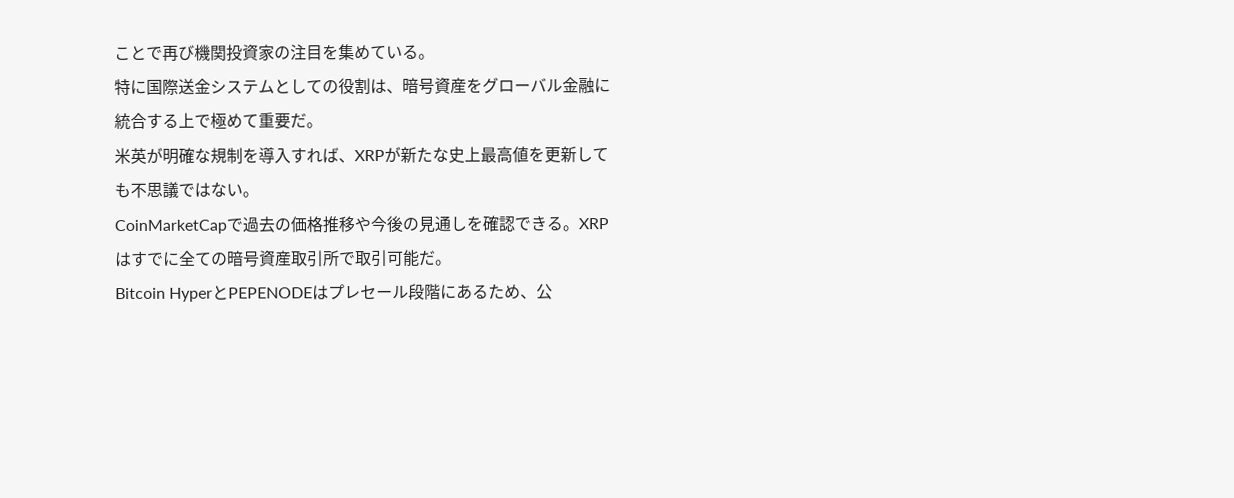ことで再び機関投資家の注目を集めている。
特に国際送金システムとしての役割は、暗号資産をグローバル金融に統合する上で極めて重要だ。
米英が明確な規制を導入すれば、XRPが新たな史上最高値を更新しても不思議ではない。
CoinMarketCapで過去の価格推移や今後の見通しを確認できる。XRPはすでに全ての暗号資産取引所で取引可能だ。
Bitcoin HyperとPEPENODEはプレセール段階にあるため、公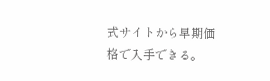式サイトから早期価格で入手できる。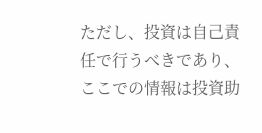ただし、投資は自己責任で行うべきであり、ここでの情報は投資助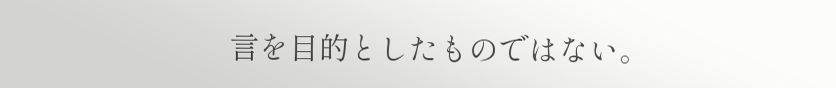言を目的としたものではない。